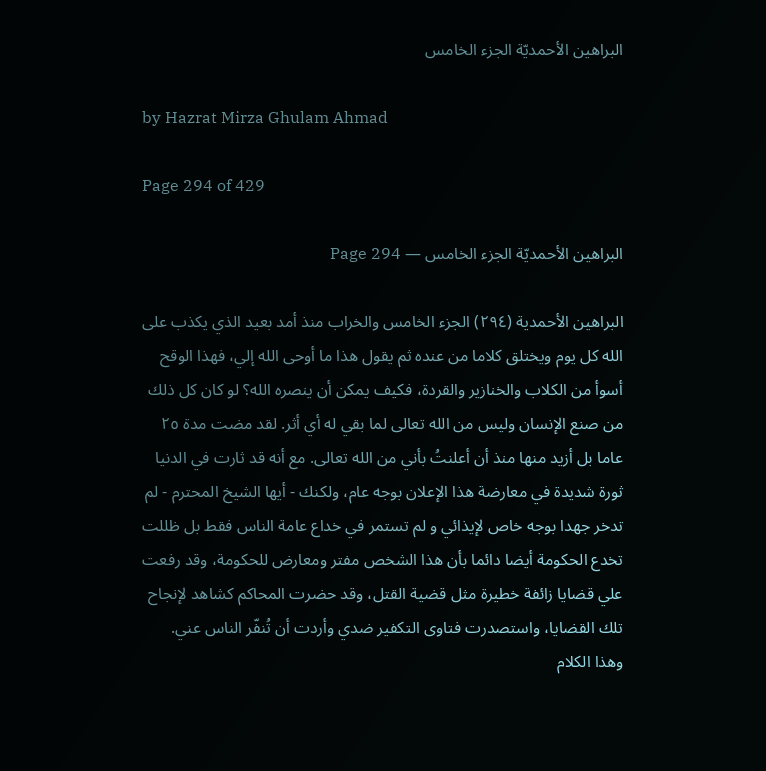البراهين الأحمديّة الجزء الخامس

by Hazrat Mirza Ghulam Ahmad

Page 294 of 429

البراهين الأحمديّة الجزء الخامس — Page 294

البراهين الأحمدية (٢٩٤) الجزء الخامس والخراب منذ أمد بعيد الذي يكذب على الله كل يوم ويختلق كلاما من عنده ثم يقول هذا ما أوحى الله إلي، فهذا الوقح أسوأ من الكلاب والخنازير والقردة، فكيف يمكن أن ينصره الله؟ لو كان كل ذلك من صنع الإنسان وليس من الله تعالى لما بقي له أي أثر. لقد مضت مدة ٢٥ عاما بل أزيد منها منذ أن أعلنتُ بأني من الله تعالى. مع أنه قد ثارت في الدنيا ثورة شديدة في معارضة هذا الإعلان بوجه عام، ولكنك - أيها الشيخ المحترم - لم تدخر جهدا بوجه خاص لإيذائي و لم تستمر في خداع عامة الناس فقط بل ظللت تخدع الحكومة أيضا دائما بأن هذا الشخص مفتر ومعارض للحكومة، وقد رفعت علي قضايا زائفة خطيرة مثل قضية القتل، وقد حضرت المحاكم كشاهد لإنجاح تلك القضايا، واستصدرت فتاوى التكفير ضدي وأردت أن تُنفّر الناس عني. وهذا الكلام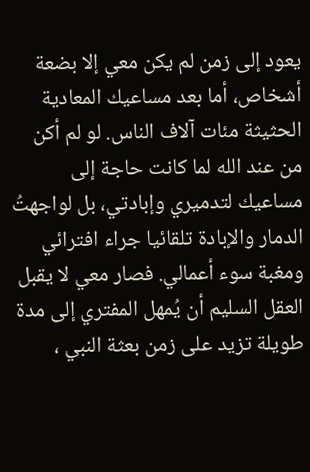يعود إلى زمن لم يكن معي إلا بضعة أشخاص، أما بعد مساعيك المعادية الحثيثة مئات آلاف الناس. لو لم أكن من عند الله لما كانت حاجة إلى مساعيك لتدميري وإبادتي، بل لواجهتُ الدمار والإبادة تلقائيا جراء افترائي ومغبة سوء أعمالي. فصار معي لا يقبل العقل السليم أن يُمهل المفتري إلى مدة طويلة تزيد على زمن بعثة النبي ،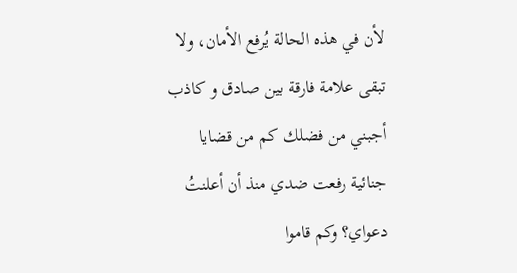لأن في هذه الحالة يُرفع الأمان، ولا تبقى علامة فارقة بين صادق و كاذب أجبني من فضلك كم من قضايا جنائية رفعت ضدي منذ أن أعلنتُ دعواي؟ وكم قاموا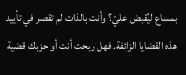بمساع ليُقبض عليّ؟ وأنت بالذات لم تقصر في تأييد هذه القضايا الزائفة. فهل ربحت أنت أو حزبك قضية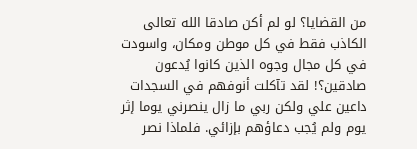من القضايا؟ لو لم أكن صادقا الله تعالى الكاذب فقط في كل موطن ومكان، واسودت في كل مجال وجوه الذين كانوا يُدعون صادقين؟! لقد تآكلت أنوفهم في السجدات داعين علي ولكن ربي ما زال ينصرني يوما إثر يوم ولم يُجب دعاؤهم بإزائي. فلماذا نصر